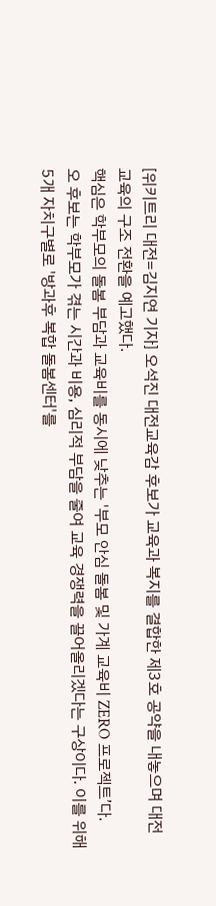[위키트리 대전=김지연 기자] 오석진 대전교육감 후보가 교육과 복지를 결합한 제3호 공약을 내놓으며 대전 교육의 구조 전환을 예고했다.
핵심은 학부모의 돌봄 부담과 교육비를 동시에 낮추는 '부모 안심 돌봄 및 가계 교육비 ZERO 프로젝트’다.
오 후보는 학부모가 겪는 시간과 비용, 심리적 부담을 줄여 교육 경쟁력을 끌어올리겠다는 구상이다. 이를 위해 5개 자치구별로 '방과후 복합 돌봄센터'를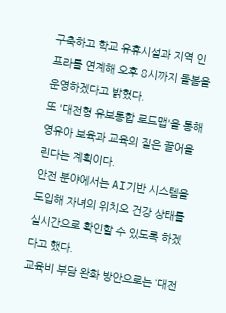구축하고 학교 유휴시설과 지역 인프라를 연계해 오후 8시까지 돌봄을 운영하겠다고 밝혔다.
또 '대전형 유보통합 로드맵'을 통해 영유아 보육과 교육의 질은 끌어올린다는 계획이다.
안전 분야에서는 AI기반 시스템을 도입해 자녀의 위치오 건강 상태를 실시간으로 확인할 수 있도록 하겠다고 했다.
교육비 부담 완화 방안으로는 ‘대전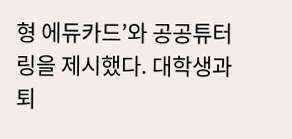형 에듀카드’와 공공튜터링을 제시했다. 대학생과 퇴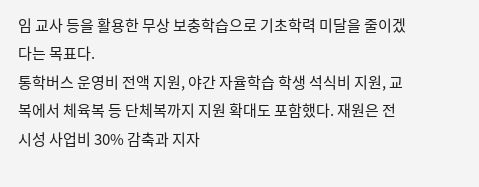임 교사 등을 활용한 무상 보충학습으로 기초학력 미달을 줄이겠다는 목표다.
통학버스 운영비 전액 지원, 야간 자율학습 학생 석식비 지원, 교복에서 체육복 등 단체복까지 지원 확대도 포함했다. 재원은 전시성 사업비 30% 감축과 지자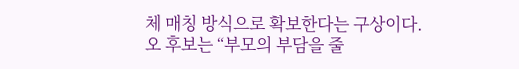체 매칭 방식으로 확보한다는 구상이다.
오 후보는 “부모의 부담을 줄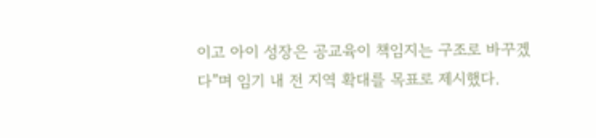이고 아이 성장은 공교육이 책임지는 구조로 바꾸겠다”며 임기 내 전 지역 확대를 목표로 제시했다.